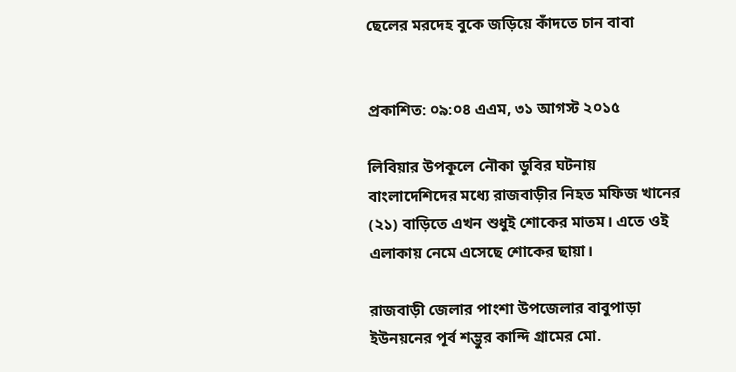ছেলের মরদেহ বুকে জড়িয়ে কাঁদতে চান বাবা


প্রকাশিত: ০৯:০৪ এএম, ৩১ আগস্ট ২০১৫

লিবিয়ার উপকূলে নৌকা ডুবির ঘটনায় বাংলাদেশিদের মধ্যে রাজবাড়ীর নিহত মফিজ খানের (২১) বাড়িতে এখন শুধুই শোকের মাতম। এতে ওই এলাকায় নেমে এসেছে শোকের ছায়া।

রাজবাড়ী জেলার পাংশা উপজেলার বাবুপাড়া ইউনয়নের পূর্ব শম্ভুর কান্দি গ্রামের মো.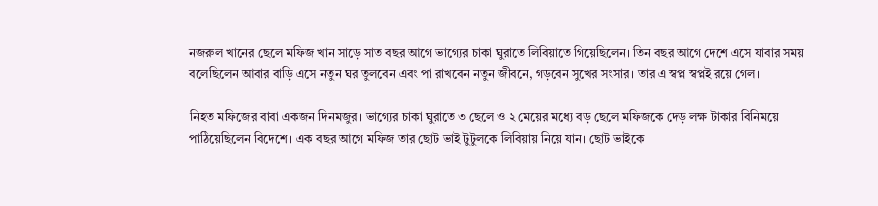নজরুল খানের ছেলে মফিজ খান সাড়ে সাত বছর আগে ভাগ্যের চাকা ঘুরাতে লিবিয়াতে গিয়েছিলেন। তিন বছর আগে দেশে এসে যাবার সময় বলেছিলেন আবার বাড়ি এসে নতুন ঘর তুলবেন এবং পা রাখবেন নতুন জীবনে, গড়বেন সুখের সংসার। তার এ স্বপ্ন স্বপ্নই রয়ে গেল।

নিহত মফিজের বাবা একজন দিনমজুর। ভাগ্যের চাকা ঘুরাতে ৩ ছেলে ও ২ মেয়ের মধ্যে বড় ছেলে মফিজকে দেড় লক্ষ টাকার বিনিময়ে পাঠিয়েছিলেন বিদেশে। এক বছর আগে মফিজ তার ছোট ভাই টুটুলকে লিবিয়ায় নিয়ে যান। ছোট ভাইকে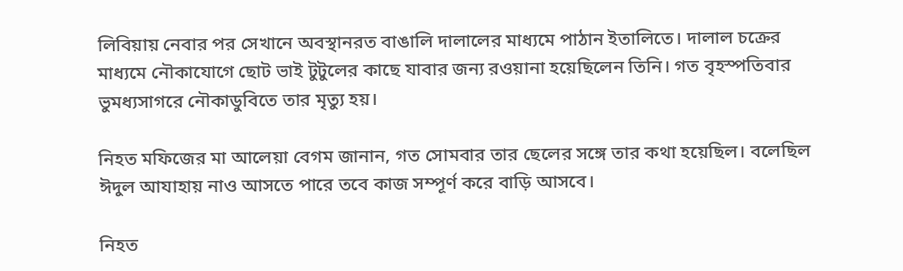লিবিয়ায় নেবার পর সেখানে অবস্থানরত বাঙালি দালালের মাধ্যমে পাঠান ইতালিতে। দালাল চক্রের মাধ্যমে নৌকাযোগে ছোট ভাই টুটুলের কাছে যাবার জন্য রওয়ানা হয়েছিলেন তিনি। গত বৃহস্পতিবার ভুমধ্যসাগরে নৌকাডুবিতে তার মৃত্যু হয়।

নিহত মফিজের মা আলেয়া বেগম জানান, গত সোমবার তার ছেলের সঙ্গে তার কথা হয়েছিল। বলেছিল ঈদুল আযাহায় নাও আসতে পারে তবে কাজ সম্পূর্ণ করে বাড়ি আসবে।

নিহত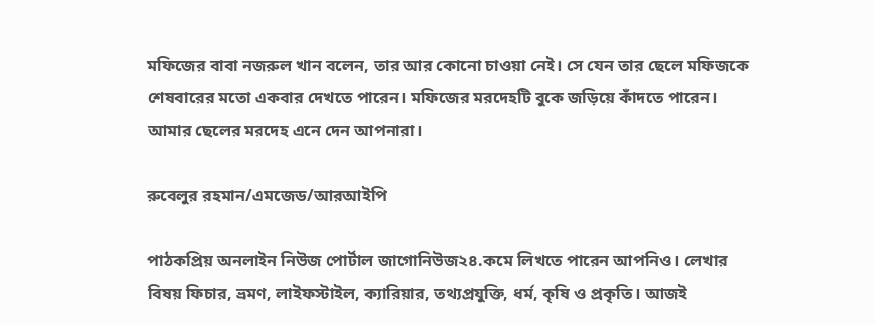মফিজের বাবা নজরুল খান বলেন, তার আর কোনো চাওয়া নেই। সে যেন তার ছেলে মফিজকে শেষবারের মতো একবার দেখতে পারেন। মফিজের মরদেহটি বুকে জড়িয়ে কাঁদতে পারেন। আমার ছেলের মরদেহ এনে দেন আপনারা।

রুবেলুর রহমান/এমজেড/আরআইপি

পাঠকপ্রিয় অনলাইন নিউজ পোর্টাল জাগোনিউজ২৪.কমে লিখতে পারেন আপনিও। লেখার বিষয় ফিচার, ভ্রমণ, লাইফস্টাইল, ক্যারিয়ার, তথ্যপ্রযুক্তি, ধর্ম, কৃষি ও প্রকৃতি। আজই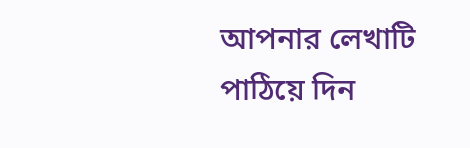আপনার লেখাটি পাঠিয়ে দিন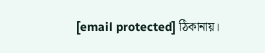[email protected] ঠিকানায়।